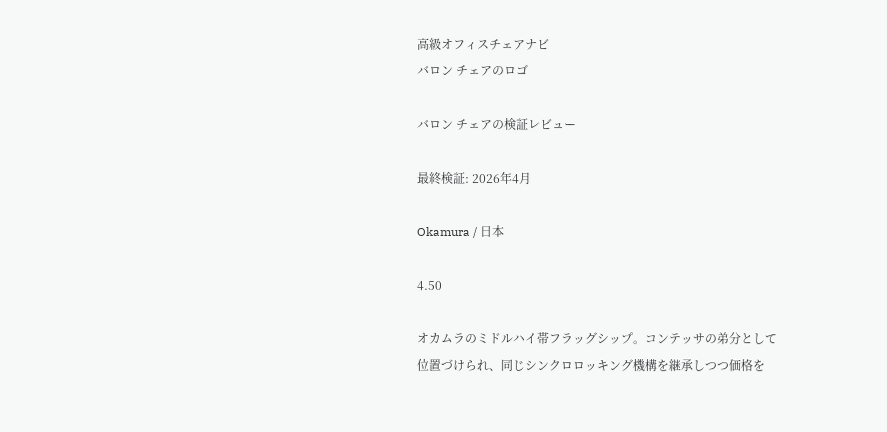高級オフィスチェアナビ
バロン チェアのロゴ

バロン チェアの検証レビュー

最終検証: 2026年4月

Okamura / 日本

4.50

オカムラのミドルハイ帯フラッグシップ。コンテッサの弟分として位置づけられ、同じシンクロロッキング機構を継承しつつ価格を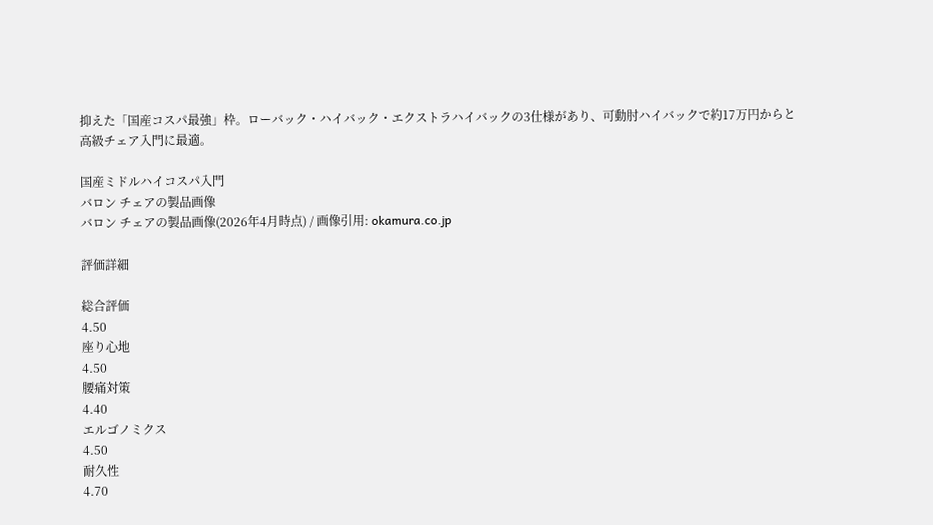抑えた「国産コスパ最強」枠。ローバック・ハイバック・エクストラハイバックの3仕様があり、可動肘ハイバックで約17万円からと高級チェア入門に最適。

国産ミドルハイコスパ入門
バロン チェアの製品画像
バロン チェアの製品画像(2026年4月時点) / 画像引用: okamura.co.jp

評価詳細

総合評価
4.50
座り心地
4.50
腰痛対策
4.40
エルゴノミクス
4.50
耐久性
4.70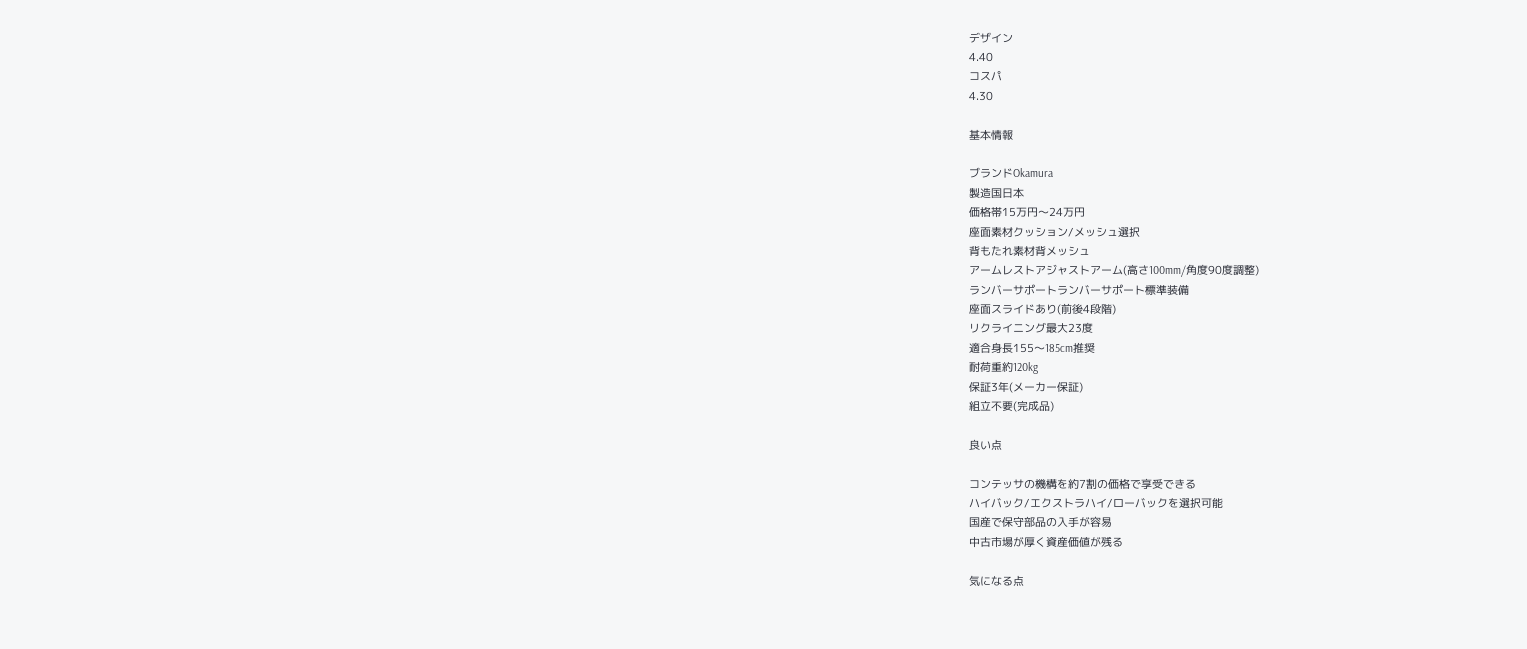デザイン
4.40
コスパ
4.30

基本情報

ブランドOkamura
製造国日本
価格帯15万円〜24万円
座面素材クッション/メッシュ選択
背もたれ素材背メッシュ
アームレストアジャストアーム(高さ100mm/角度90度調整)
ランバーサポートランバーサポート標準装備
座面スライドあり(前後4段階)
リクライニング最大23度
適合身長155〜185cm推奨
耐荷重約120kg
保証3年(メーカー保証)
組立不要(完成品)

良い点

コンテッサの機構を約7割の価格で享受できる
ハイバック/エクストラハイ/ローバックを選択可能
国産で保守部品の入手が容易
中古市場が厚く資産価値が残る

気になる点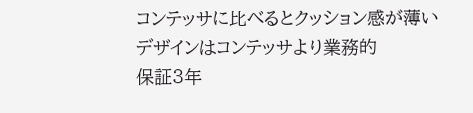コンテッサに比べるとクッション感が薄い
デザインはコンテッサより業務的
保証3年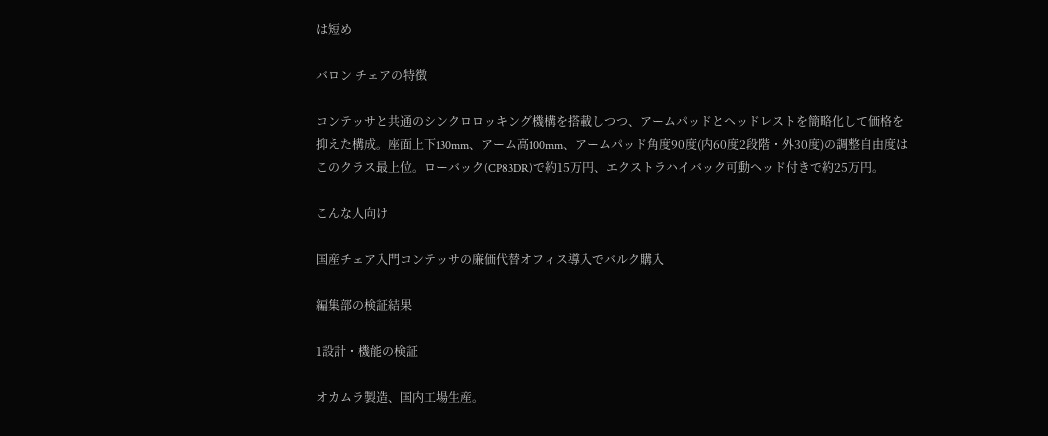は短め

バロン チェアの特徴

コンテッサと共通のシンクロロッキング機構を搭載しつつ、アームパッドとヘッドレストを簡略化して価格を抑えた構成。座面上下130mm、アーム高100mm、アームパッド角度90度(内60度2段階・外30度)の調整自由度はこのクラス最上位。ローバック(CP83DR)で約15万円、エクストラハイバック可動ヘッド付きで約25万円。

こんな人向け

国産チェア入門コンテッサの廉価代替オフィス導入でバルク購入

編集部の検証結果

1設計・機能の検証

オカムラ製造、国内工場生産。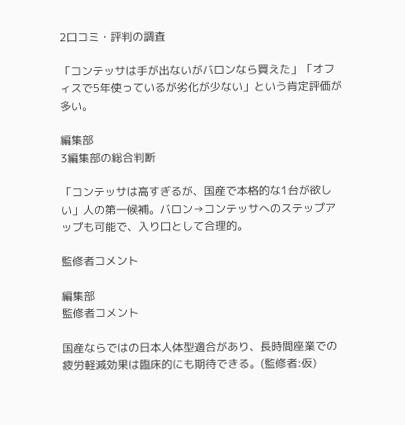2口コミ・評判の調査

「コンテッサは手が出ないがバロンなら買えた」「オフィスで5年使っているが劣化が少ない」という肯定評価が多い。

編集部
3編集部の総合判断

「コンテッサは高すぎるが、国産で本格的な1台が欲しい」人の第一候補。バロン→コンテッサへのステップアップも可能で、入り口として合理的。

監修者コメント

編集部
監修者コメント

国産ならではの日本人体型適合があり、長時間座業での疲労軽減効果は臨床的にも期待できる。(監修者:仮)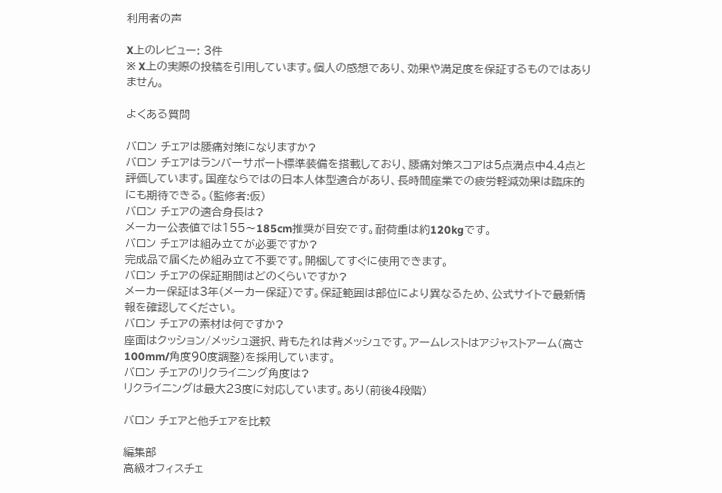利用者の声

X上のレビュー: 3件
※ X上の実際の投稿を引用しています。個人の感想であり、効果や満足度を保証するものではありません。

よくある質問

バロン チェアは腰痛対策になりますか?
バロン チェアはランバーサポート標準装備を搭載しており、腰痛対策スコアは5点満点中4.4点と評価しています。国産ならではの日本人体型適合があり、長時間座業での疲労軽減効果は臨床的にも期待できる。(監修者:仮)
バロン チェアの適合身長は?
メーカー公表値では155〜185cm推奨が目安です。耐荷重は約120kgです。
バロン チェアは組み立てが必要ですか?
完成品で届くため組み立て不要です。開梱してすぐに使用できます。
バロン チェアの保証期間はどのくらいですか?
メーカー保証は3年(メーカー保証)です。保証範囲は部位により異なるため、公式サイトで最新情報を確認してください。
バロン チェアの素材は何ですか?
座面はクッション/メッシュ選択、背もたれは背メッシュです。アームレストはアジャストアーム(高さ100mm/角度90度調整)を採用しています。
バロン チェアのリクライニング角度は?
リクライニングは最大23度に対応しています。あり(前後4段階)

バロン チェアと他チェアを比較

編集部
高級オフィスチェ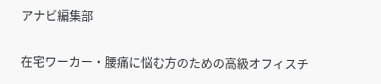アナビ編集部

在宅ワーカー・腰痛に悩む方のための高級オフィスチ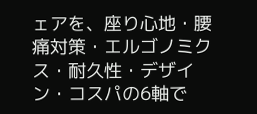ェアを、座り心地・腰痛対策・エルゴノミクス・耐久性・デザイン・コスパの6軸で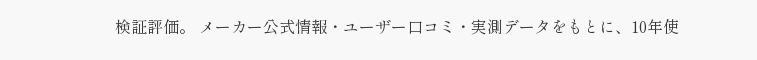検証評価。 メーカー公式情報・ユーザー口コミ・実測データをもとに、10年使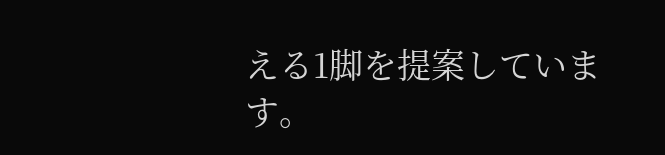える1脚を提案しています。